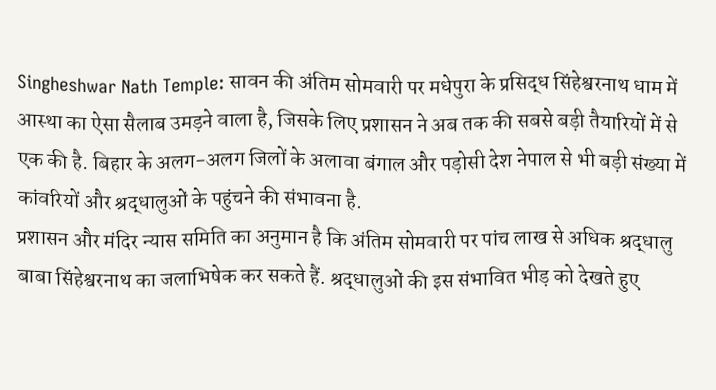Singheshwar Nath Temple: सावन की अंतिम सोमवारी पर मधेपुरा के प्रसिद्ध सिंहेश्वरनाथ धाम में आस्था का ऐसा सैलाब उमड़ने वाला है, जिसके लिए प्रशासन ने अब तक की सबसे बड़ी तैयारियों में से एक की है. बिहार के अलग-अलग जिलों के अलावा बंगाल और पड़ोसी देश नेपाल से भी बड़ी संख्या में कांवरियों और श्रद्धालुओं के पहुंचने की संभावना है.
प्रशासन और मंदिर न्यास समिति का अनुमान है कि अंतिम सोमवारी पर पांच लाख से अधिक श्रद्धालु बाबा सिंहेश्वरनाथ का जलाभिषेक कर सकते हैं. श्रद्धालुओं की इस संभावित भीड़ को देखते हुए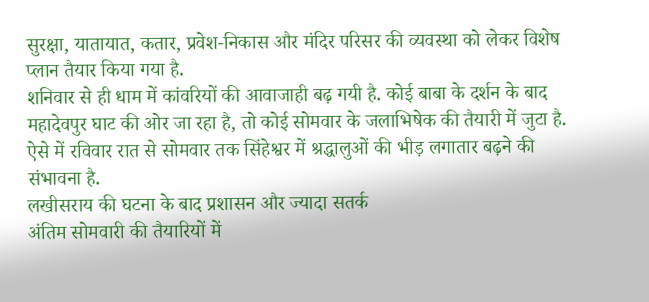सुरक्षा, यातायात, कतार, प्रवेश-निकास और मंदिर परिसर की व्यवस्था को लेकर विशेष प्लान तैयार किया गया है.
शनिवार से ही धाम में कांवरियों की आवाजाही बढ़ गयी है. कोई बाबा के दर्शन के बाद महादेवपुर घाट की ओर जा रहा है, तो कोई सोमवार के जलाभिषेक की तैयारी में जुटा है. ऐसे में रविवार रात से सोमवार तक सिंहेश्वर में श्रद्धालुओं की भीड़ लगातार बढ़ने की संभावना है.
लखीसराय की घटना के बाद प्रशासन और ज्यादा सतर्क
अंतिम सोमवारी की तैयारियों में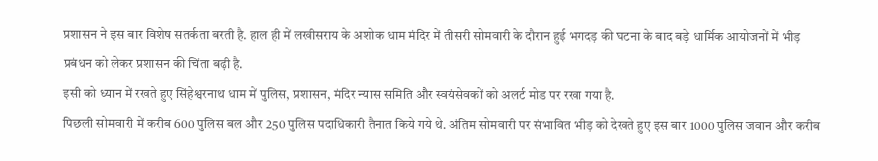प्रशासन ने इस बार विशेष सतर्कता बरती है. हाल ही में लखीसराय के अशोक धाम मंदिर में तीसरी सोमवारी के दौरान हुई भगदड़ की घटना के बाद बड़े धार्मिक आयोजनों में भीड़ प्रबंधन को लेकर प्रशासन की चिंता बढ़ी है.
इसी को ध्यान में रखते हुए सिंहेश्वरनाथ धाम में पुलिस, प्रशासन, मंदिर न्यास समिति और स्वयंसेवकों को अलर्ट मोड पर रखा गया है.
पिछली सोमवारी में करीब 600 पुलिस बल और 250 पुलिस पदाधिकारी तैनात किये गये थे. अंतिम सोमवारी पर संभावित भीड़ को देखते हुए इस बार 1000 पुलिस जवान और करीब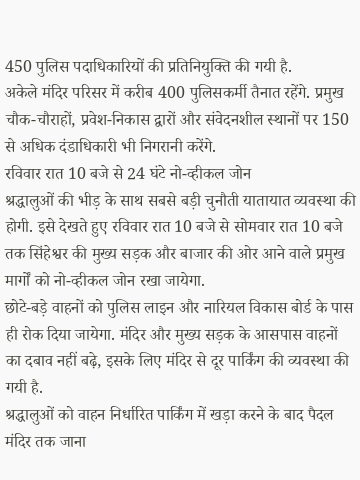450 पुलिस पदाधिकारियों की प्रतिनियुक्ति की गयी है.
अकेले मंदिर परिसर में करीब 400 पुलिसकर्मी तैनात रहेंगे. प्रमुख चौक-चौराहों, प्रवेश-निकास द्वारों और संवेदनशील स्थानों पर 150 से अधिक दंडाधिकारी भी निगरानी करेंगे.
रविवार रात 10 बजे से 24 घंटे नो-व्हीकल जोन
श्रद्धालुओं की भीड़ के साथ सबसे बड़ी चुनौती यातायात व्यवस्था की होगी. इसे देखते हुए रविवार रात 10 बजे से सोमवार रात 10 बजे तक सिंहेश्वर की मुख्य सड़क और बाजार की ओर आने वाले प्रमुख मार्गों को नो-व्हीकल जोन रखा जायेगा.
छोटे-बड़े वाहनों को पुलिस लाइन और नारियल विकास बोर्ड के पास ही रोक दिया जायेगा. मंदिर और मुख्य सड़क के आसपास वाहनों का दबाव नहीं बढ़े, इसके लिए मंदिर से दूर पार्किंग की व्यवस्था की गयी है.
श्रद्धालुओं को वाहन निर्धारित पार्किंग में खड़ा करने के बाद पैदल मंदिर तक जाना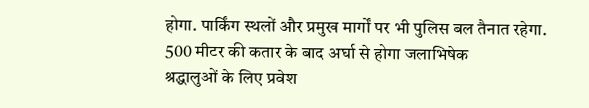होगा. पार्किंग स्थलों और प्रमुख मार्गों पर भी पुलिस बल तैनात रहेगा.
500 मीटर की कतार के बाद अर्घा से होगा जलाभिषेक
श्रद्धालुओं के लिए प्रवेश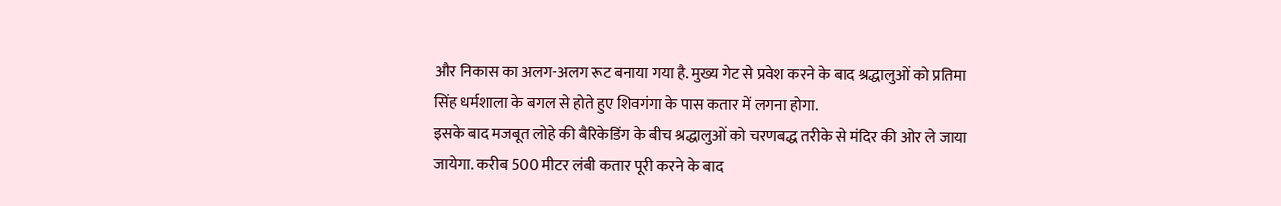और निकास का अलग-अलग रूट बनाया गया है. मुख्य गेट से प्रवेश करने के बाद श्रद्धालुओं को प्रतिमा सिंह धर्मशाला के बगल से होते हुए शिवगंगा के पास कतार में लगना होगा.
इसके बाद मजबूत लोहे की बैरिकेडिंग के बीच श्रद्धालुओं को चरणबद्ध तरीके से मंदिर की ओर ले जाया जायेगा. करीब 500 मीटर लंबी कतार पूरी करने के बाद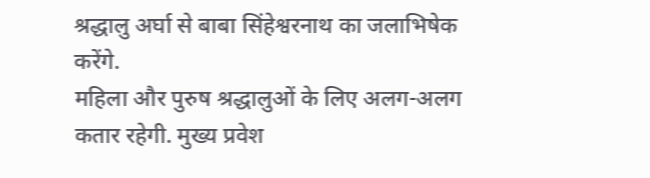श्रद्धालु अर्घा से बाबा सिंहेश्वरनाथ का जलाभिषेक करेंगे.
महिला और पुरुष श्रद्धालुओं के लिए अलग-अलग कतार रहेगी. मुख्य प्रवेश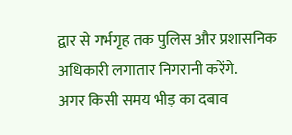द्वार से गर्भगृह तक पुलिस और प्रशासनिक अधिकारी लगातार निगरानी करेंगे.
अगर किसी समय भीड़ का दबाव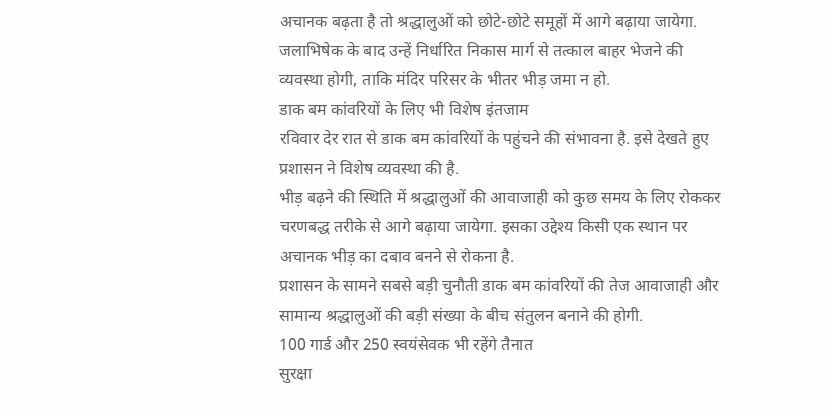अचानक बढ़ता है तो श्रद्धालुओं को छोटे-छोटे समूहों में आगे बढ़ाया जायेगा. जलाभिषेक के बाद उन्हें निर्धारित निकास मार्ग से तत्काल बाहर भेजने की व्यवस्था होगी, ताकि मंदिर परिसर के भीतर भीड़ जमा न हो.
डाक बम कांवरियों के लिए भी विशेष इंतजाम
रविवार देर रात से डाक बम कांवरियों के पहुंचने की संभावना है. इसे देखते हुए प्रशासन ने विशेष व्यवस्था की है.
भीड़ बढ़ने की स्थिति में श्रद्धालुओं की आवाजाही को कुछ समय के लिए रोककर चरणबद्ध तरीके से आगे बढ़ाया जायेगा. इसका उद्देश्य किसी एक स्थान पर अचानक भीड़ का दबाव बनने से रोकना है.
प्रशासन के सामने सबसे बड़ी चुनौती डाक बम कांवरियों की तेज आवाजाही और सामान्य श्रद्धालुओं की बड़ी संख्या के बीच संतुलन बनाने की होगी.
100 गार्ड और 250 स्वयंसेवक भी रहेंगे तैनात
सुरक्षा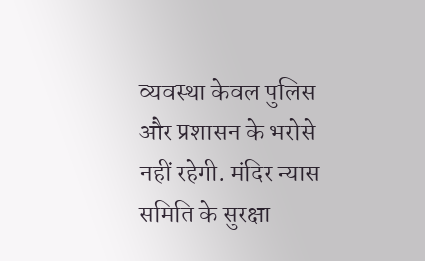व्यवस्था केवल पुलिस और प्रशासन के भरोसे नहीं रहेगी. मंदिर न्यास समिति के सुरक्षा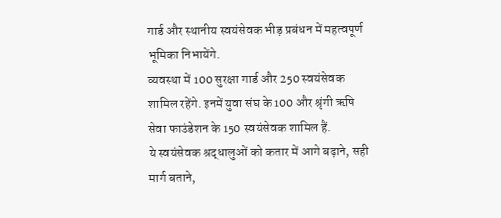गार्ड और स्थानीय स्वयंसेवक भीड़ प्रबंधन में महत्वपूर्ण भूमिका निभायेंगे.
व्यवस्था में 100 सुरक्षा गार्ड और 250 स्वयंसेवक शामिल रहेंगे. इनमें युवा संघ के 100 और श्रृंगी ऋषि सेवा फाउंडेशन के 150 स्वयंसेवक शामिल हैं.
ये स्वयंसेवक श्रद्धालुओं को कतार में आगे बढ़ाने, सही मार्ग बताने,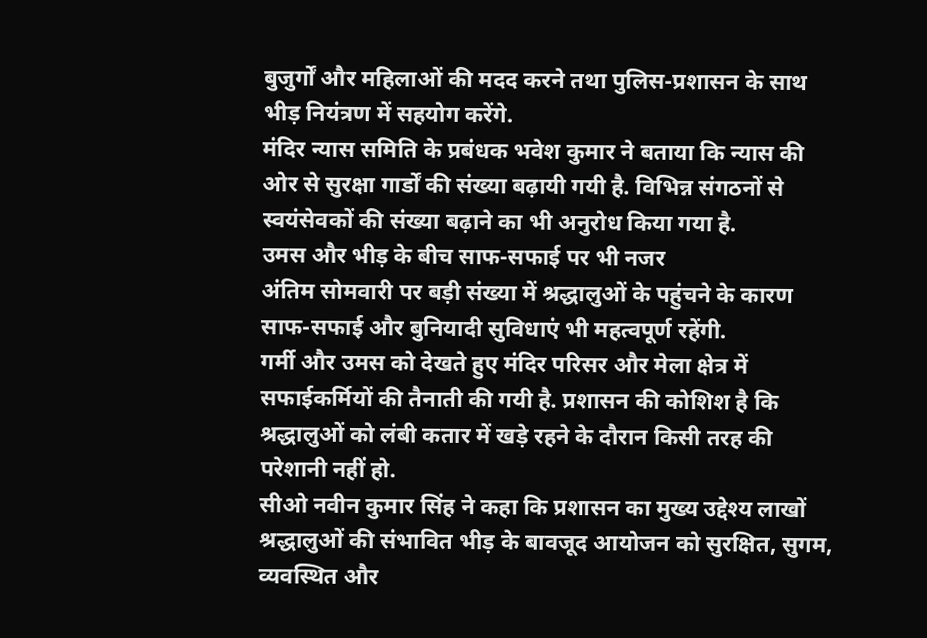बुजुर्गों और महिलाओं की मदद करने तथा पुलिस-प्रशासन के साथ भीड़ नियंत्रण में सहयोग करेंगे.
मंदिर न्यास समिति के प्रबंधक भवेश कुमार ने बताया कि न्यास की ओर से सुरक्षा गार्डों की संख्या बढ़ायी गयी है. विभिन्न संगठनों से स्वयंसेवकों की संख्या बढ़ाने का भी अनुरोध किया गया है.
उमस और भीड़ के बीच साफ-सफाई पर भी नजर
अंतिम सोमवारी पर बड़ी संख्या में श्रद्धालुओं के पहुंचने के कारण साफ-सफाई और बुनियादी सुविधाएं भी महत्वपूर्ण रहेंगी.
गर्मी और उमस को देखते हुए मंदिर परिसर और मेला क्षेत्र में सफाईकर्मियों की तैनाती की गयी है. प्रशासन की कोशिश है कि श्रद्धालुओं को लंबी कतार में खड़े रहने के दौरान किसी तरह की परेशानी नहीं हो.
सीओ नवीन कुमार सिंह ने कहा कि प्रशासन का मुख्य उद्देश्य लाखों श्रद्धालुओं की संभावित भीड़ के बावजूद आयोजन को सुरक्षित, सुगम, व्यवस्थित और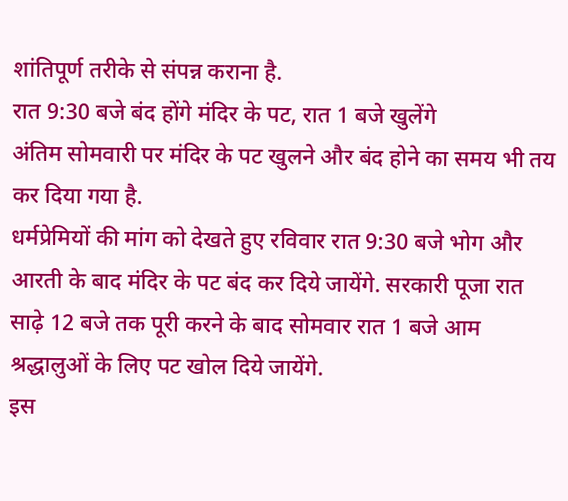शांतिपूर्ण तरीके से संपन्न कराना है.
रात 9:30 बजे बंद होंगे मंदिर के पट, रात 1 बजे खुलेंगे
अंतिम सोमवारी पर मंदिर के पट खुलने और बंद होने का समय भी तय कर दिया गया है.
धर्मप्रेमियों की मांग को देखते हुए रविवार रात 9:30 बजे भोग और आरती के बाद मंदिर के पट बंद कर दिये जायेंगे. सरकारी पूजा रात साढ़े 12 बजे तक पूरी करने के बाद सोमवार रात 1 बजे आम श्रद्धालुओं के लिए पट खोल दिये जायेंगे.
इस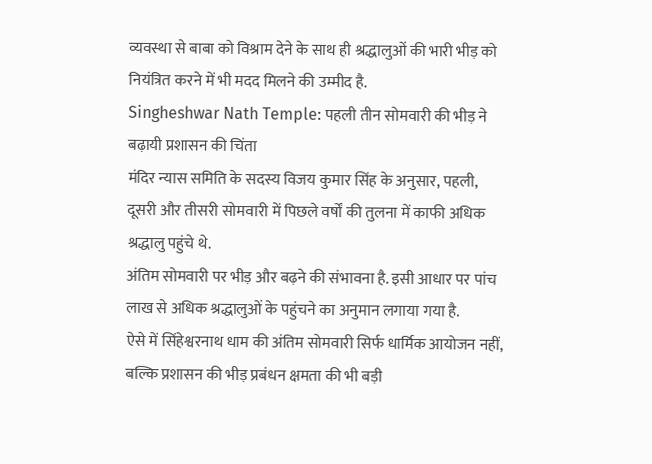व्यवस्था से बाबा को विश्राम देने के साथ ही श्रद्धालुओं की भारी भीड़ को नियंत्रित करने में भी मदद मिलने की उम्मीद है.
Singheshwar Nath Temple: पहली तीन सोमवारी की भीड़ ने बढ़ायी प्रशासन की चिंता
मंदिर न्यास समिति के सदस्य विजय कुमार सिंह के अनुसार, पहली, दूसरी और तीसरी सोमवारी में पिछले वर्षों की तुलना में काफी अधिक श्रद्धालु पहुंचे थे.
अंतिम सोमवारी पर भीड़ और बढ़ने की संभावना है. इसी आधार पर पांच लाख से अधिक श्रद्धालुओं के पहुंचने का अनुमान लगाया गया है.
ऐसे में सिंहेश्वरनाथ धाम की अंतिम सोमवारी सिर्फ धार्मिक आयोजन नहीं, बल्कि प्रशासन की भीड़ प्रबंधन क्षमता की भी बड़ी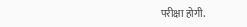परीक्षा होगी.